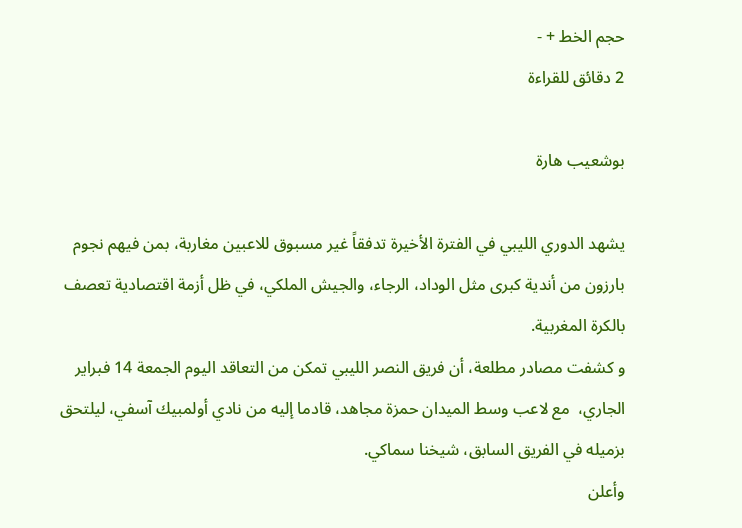حجم الخط + -
2 دقائق للقراءة

بوشعيب هارة

يشهد الدوري الليبي في الفترة الأخيرة تدفقاً غير مسبوق للاعبين مغاربة، بمن فيهم نجوم بارزون من أندية كبرى مثل الوداد، الرجاء، والجيش الملكي، في ظل أزمة اقتصادية تعصف بالكرة المغربية.
و كشفت مصادر مطلعة، أن فريق النصر الليبي تمكن من التعاقد اليوم الجمعة 14 فبراير الجاري،  مع لاعب وسط الميدان حمزة مجاهد، قادما إليه من نادي أولمبيك آسفي، ليلتحق بزميله في الفريق السابق، شيخنا سماكي.
وأعلن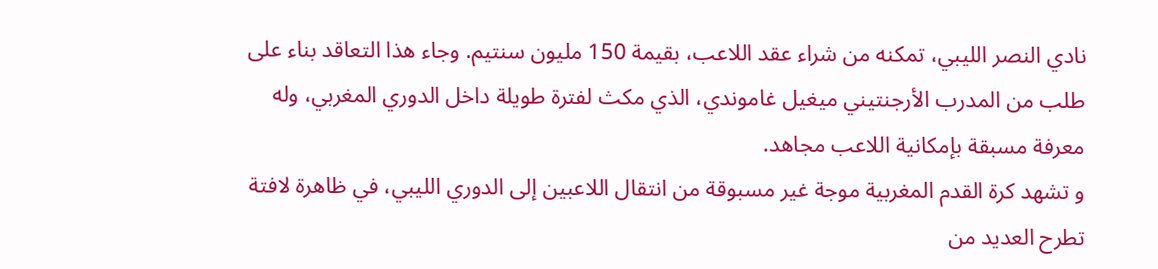نادي النصر الليبي، تمكنه من شراء عقد اللاعب، بقيمة 150 مليون سنتيم. وجاء هذا التعاقد بناء على طلب من المدرب الأرجنتيني ميغيل غاموندي، الذي مكث لفترة طويلة داخل الدوري المغربي، وله معرفة مسبقة بإمكانية اللاعب مجاهد.
و تشهد كرة القدم المغربية موجة غير مسبوقة من انتقال اللاعبين إلى الدوري الليبي، في ظاهرة لافتة تطرح العديد من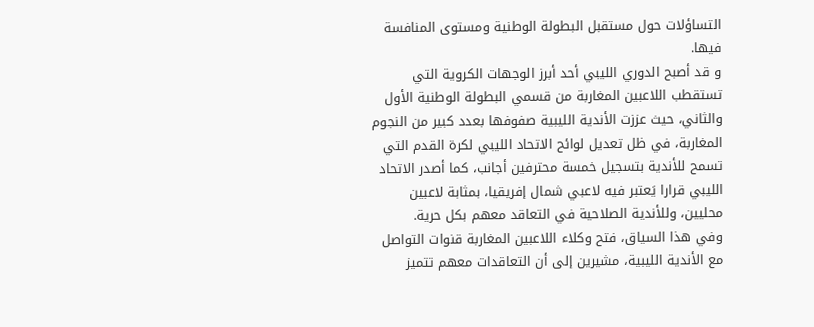التساؤلات حول مستقبل البطولة الوطنية ومستوى المنافسة فيها.
و قد أصبح الدوري الليبي أحد أبرز الوجهات الكروية التي تستقطب اللاعبين المغاربة من قسمي البطولة الوطنية الأول والثاني، حيث عززت الأندية الليبية صفوفها بعدد كبير من النجوم المغاربة، في ظل تعديل لوائح الاتحاد الليبي لكرة القدم التي تسمح للأندية بتسجيل خمسة محترفين أجانب، كما أصدر الاتحاد الليبي قرارا يَعتبر فيه لاعبي شمال إفريقيا، بمثابة لاعبين محليين، وللأندية الصلاحية في التعاقد معهم بكل حرية.
وفي هذا السياق، فتح وكلاء اللاعبين المغاربة قنوات التواصل مع الأندية الليبية، مشيرين إلى أن التعاقدات معهم تتميز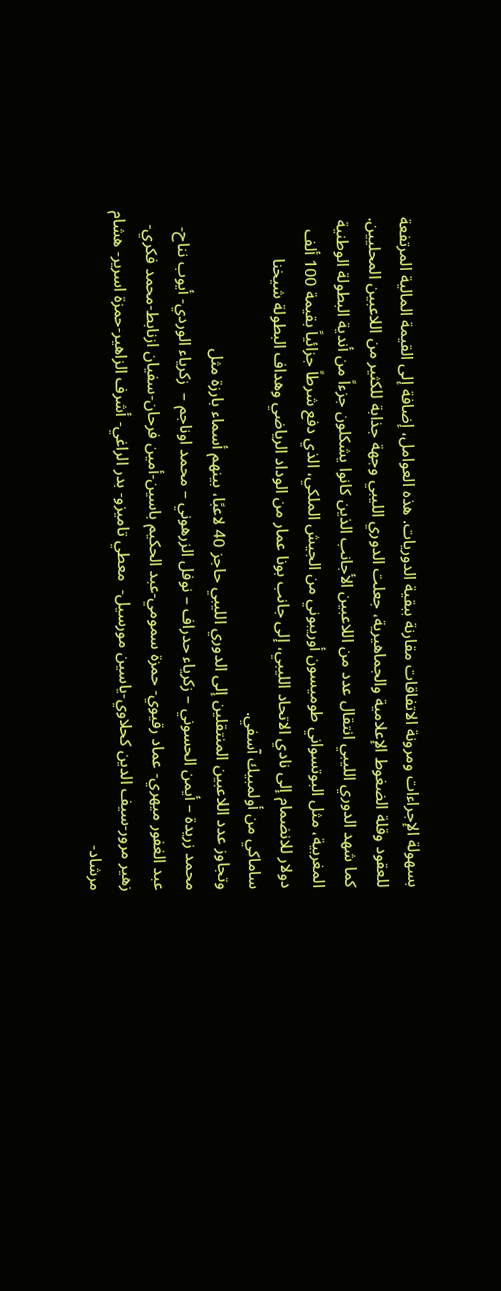بسهولة الإجراءات ومرونة الاتفاقات مقارنة ببقية الدوريات. هذه العوامل، إضافة إلى القيمة المالية المرتفعة للعقود وقلة الضغوط الإعلامية والجماهيرية، جعلت الدوري الليبي وجهة جذابة للكثير من اللاعبين المحليين.
كما شهد الدوري الليبي انتقال عدد من اللاعبين الأجانب الذين كانوا يشكلون جزءاً من أندية البطولة الوطنية المغربية، مثل البوتسواني طوميسون أوريبوني من الجيش الملكي، الذي دفع شرطاً جزائياً بقيمة 100 ألف دولار للانضمام إلى نادي الاتحاد الليبي، إلى جانب بونا عمار من الوداد الرياضي وهداف البطولة شيخنا ساماكي من أولمبيك آسفي.
وتجاوز عدد اللاعبين المنتقلين إلى الدوري الليبي حاجز 40 لاعبًا، بينهم أسماء بارزة مثل
محمد زريدة – أيمن الحسوني – زكرياء حدراف – نوفل الزرهوني – محمد اوناجم –  زكرياء الوردي- أيوب نناح- عبد الغفور ميهري- عماد رقيوي- حمزة سمومي-عبد الحكيم باسين-أمين فرحان-سفيان ازنابط-محمد فكري-زهير مرور-سيف الدين كحلاوي-ياسين مورسيل-  معطي تاميزو- بدر الراغي- أشرف الزاهير-حمزة اسرير- هشام مرشاد-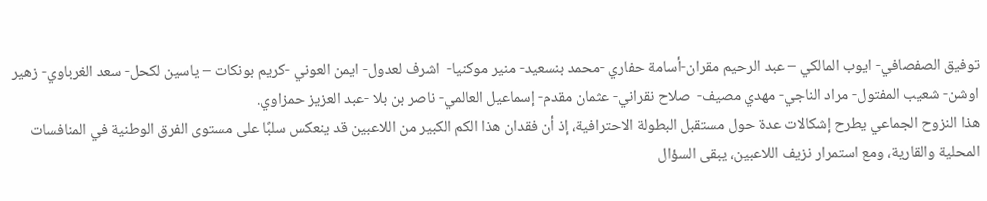توفيق الصفصافي- ايوب المالكي – عبد الرحيم مقران-أسامة حفاري -محمد بنسعيد- منير موكنيا-  اشرف لعدول- ايمن العوني -كريم بونكات – ياسين لكحل- سعد الغرباوي- زهير اوشن- شعيب المفتول- مراد الناجي- مهدي مصيف-  صلاح نقراني- عثمان مقدم- إسماعيل العالمي- ناصر بن بلا -عبد العزيز حمزاوي.
هذا النزوح الجماعي يطرح إشكالات عدة حول مستقبل البطولة الاحترافية، إذ أن فقدان هذا الكم الكبير من اللاعبين قد ينعكس سلبًا على مستوى الفرق الوطنية في المنافسات المحلية والقارية، ومع استمرار نزيف اللاعبين، يبقى السؤال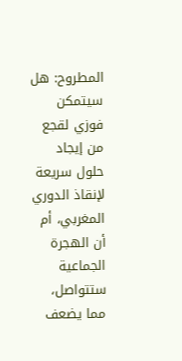المطروح: هل سيتمكن فوزي لقجع من إيجاد حلول سريعة لإنقاذ الدوري المغربي، أم أن الهجرة الجماعية ستتواصل، مما يضعف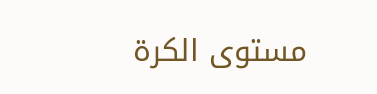مستوى الكرة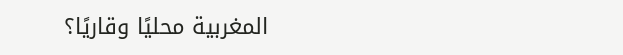المغربية محليًا وقاريًا؟